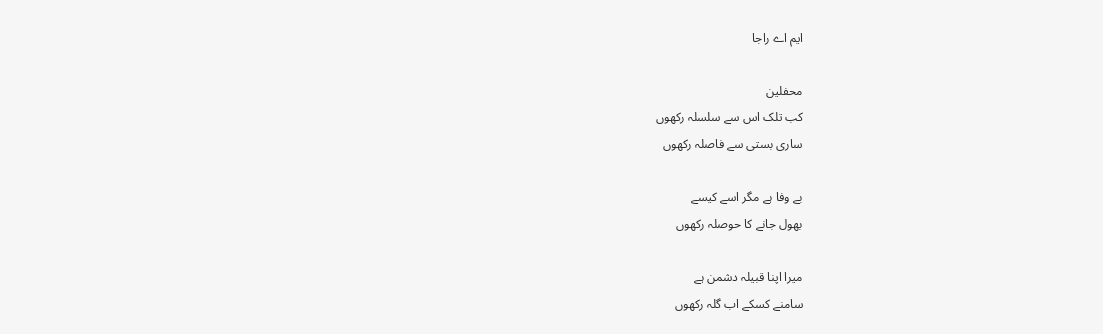ایم اے راجا

محفلین
کب تلک اس سے سلسلہ رکھوں
ساری بستی سے فاصلہ رکھوں

بے وفا ہے مگر اسے کیسے
بھول جانے کا حوصلہ رکھوں

میرا اپنا قبیلہ دشمن ہے
سامنے کسکے اب گلہ رکھوں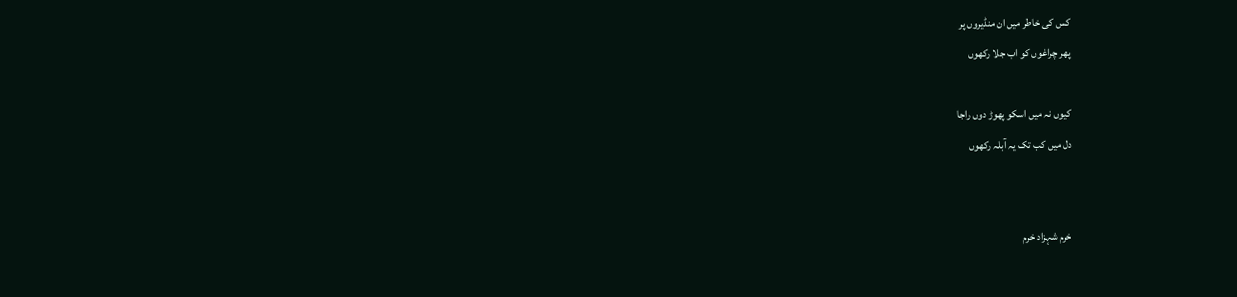کس کی خاطر میں ان منڈیروں پر
پھر چراغوں کو اب جلا رکھوں

کیوں نہ میں اسکو پھوڑ دوں راجا
دل میں کب تک یہ آبلہ رکھوں


خرم شہزاد خرم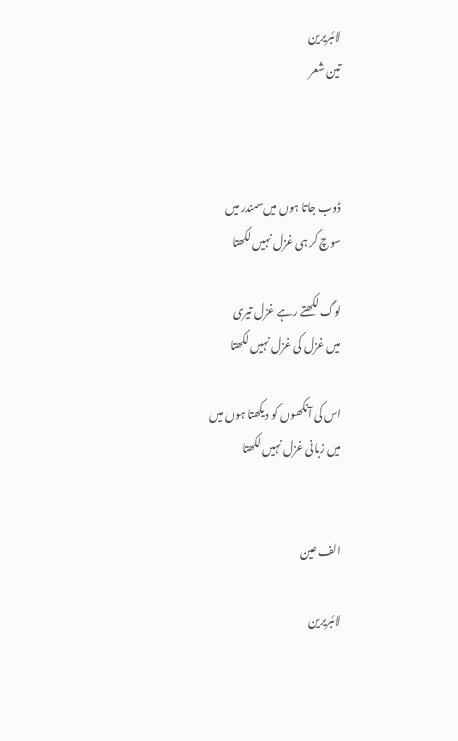لائبریرین
تین شعر



ڈوب جاتا ہوں میں‌سمندر میں
سوچ کر ہی غزل نہیں لکھتا

لوگ لکھتے رہے غزل تیری
میں غزل کی غزل نہیں لکھتا

اس کی آنکھوں کو دیکھتا ہوں میں
میں زبانی غزل نہیں لکھتا


الف عین

لائبریرین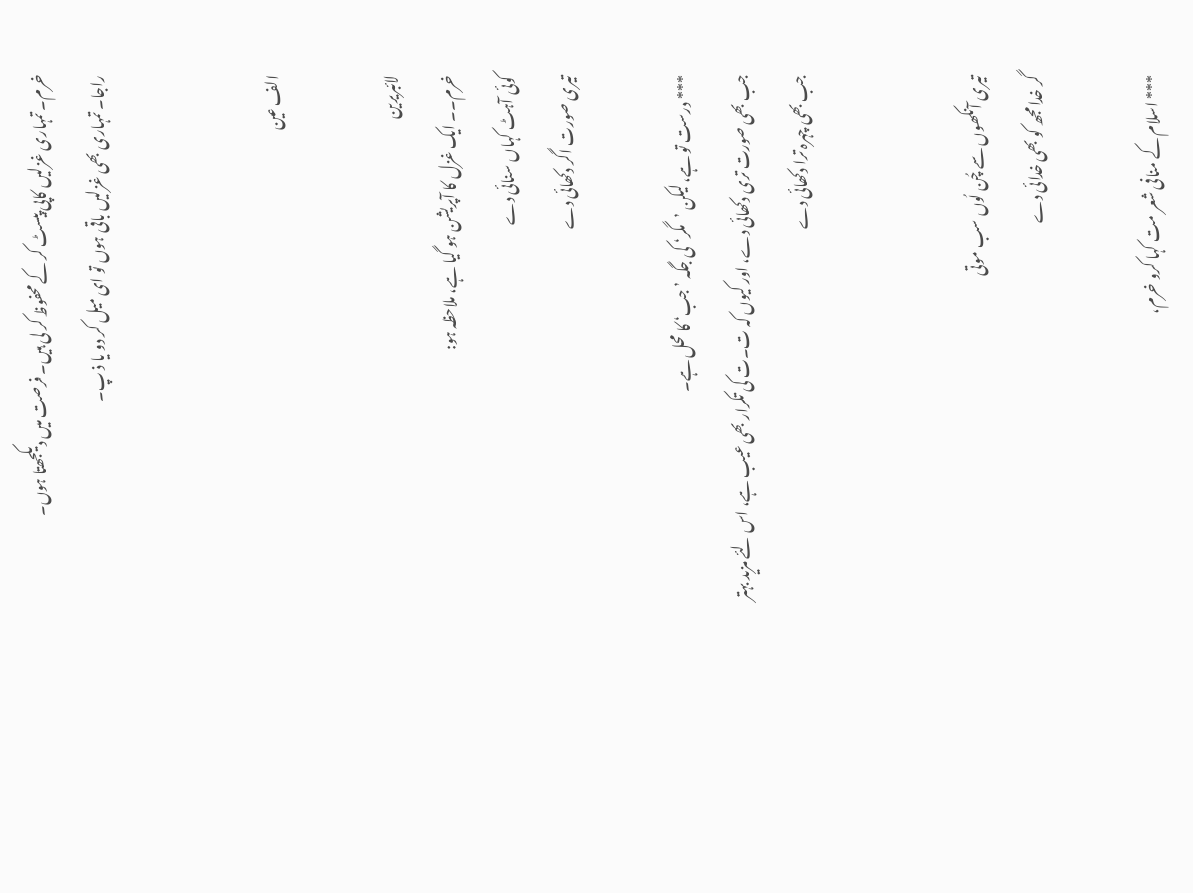خرم۔ تمہاری غزلیں کاپی پیسٹ کر کے محفوظ کر لی ہیں۔ فرصت میں دیکجھتا ہوں۔
راجا۔ تمہاری بھی غزلیں باقی ہوں تو ای میل کر دو یا ذ پ۔


الف عین

لائبریرین
خرم۔۔ ایک غزل کا آپریشن ہو گیا ہے، ملاحظہ ہو:
کوئی آہٹ کہاں سنائی دے
تیری صورت اگر دکھائی دے

*** درست تو ہے، لیکن ’مگر‘ کی جگہ ’جب‘ کا محل ہے۔
جب بھی صورت تری دکھائی دے، اور کیوں کہ ت۔ت کی تکرار بھی عیب ہے، اس لئے مزید بہتر
جب بھی چہرہ ترا دکھائی دے


تیری آنکھوں سے چُن لُوں سب موتی
گر خدا مجھ کو بھی خدائی دے

*** اسلام کے منافی شعر مت کہا کرو خرم،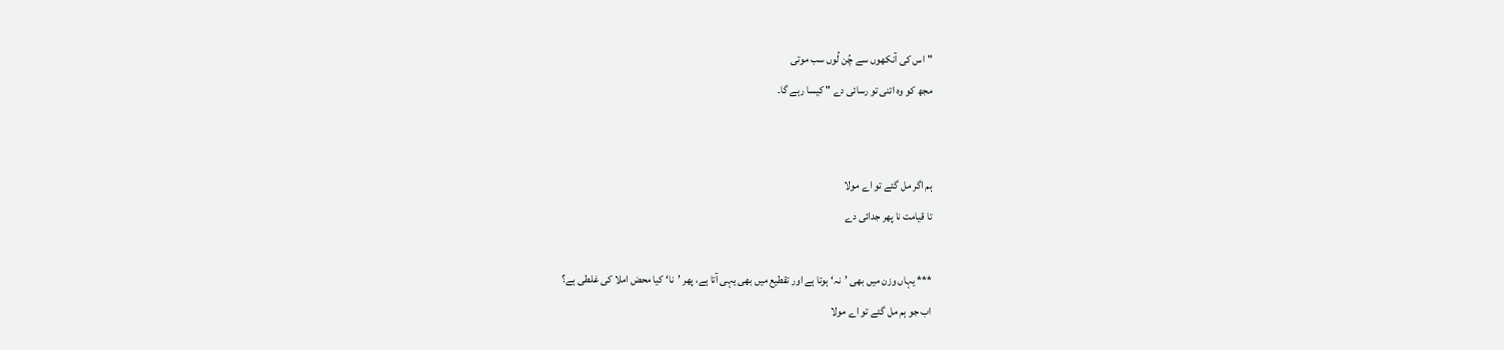"اس کی آنکھوں سے چُن لُوں سب موتی
مجھ کو وہ اتنی تو رسائی دے " کیسا رہے گا۔


ہم اگر مل گئے تو اے مولا
تا قیامت نا پھر جدائی دے

*** یہاں وزن میں بھی ’نہ‘ ہوتا ہے اور تقطیع میں بھی یہی آتا ہے، پھر ’نا‘ کیا محض املا کی غلطی ہے؟
اب جو ہم مل گئے تو اے مولا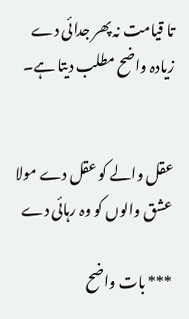تا قیامت نہ پھر جدائی دے
زیادہ واضح مطلب دیتا ہے۔


عقل والے کو عقل دے مولا
عشق والوں کو وہ رہائی دے

*** بات واضح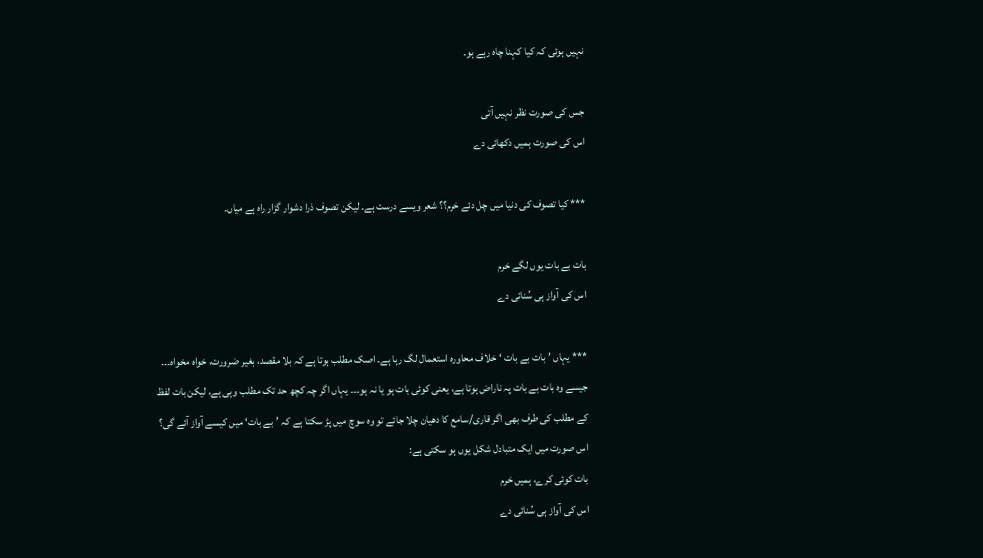نہیں ہوئی کہ کیا کہنا چاہ رہے ہو۔

جس کی صورت نظر نہیں آتی
اس کی صورت ہمیں دکھائی دے

*** کیا تصوف کی دنیا میں چل دئے خرم؟؟ شعر ویسے درست ہے۔ لیکن تصوف ذرا دشوار گزار راہ ہے میاں۔

بات بے بات یوں لگے خرم
اس کی آواز ہی سُنائی دے

*** یہاں ’بات بے بات ‘خلاف محاورہ استعمال لگ رہا ہے۔ اصک مطلب ہوتا ہے کہ بلا مقصد، بغیر ضرورت، خواہ مخواہ۔۔۔ جیسے وہ بات بے بات پہ ناراض ہوتا ہے، یعنی کوئی بات ہو یا نہ ہو۔۔۔ یہاں اگر چہ کچھ حد تک مطلب وہی ہے، لیکن بات لفظ کے مطلب کی طرف بھی اگر قاری/سامع کا دھیان چلا جائے تو وہ سوچ میں پڑ سکتا ہے کہ ’بے بات‘ میں کیسے آواز آئے گی؟ اس صورت میں ایک متبادل شکل یوں ہو سکتی ہے:
بات کوئی کرے، ہمیں خرم
اس کی آواز ہی سُنائی دے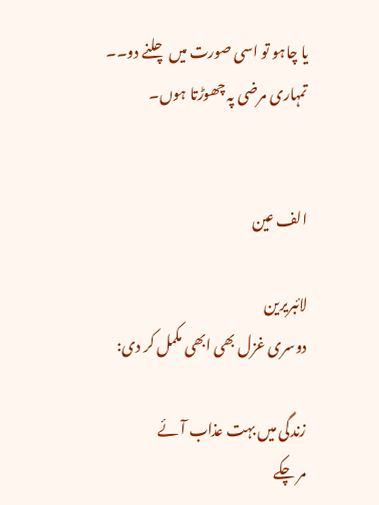یا چاہو تو اسی صورت میں چلنے دو۔۔ تمہاری مرضی پہ چھوڑتا ہوں۔


الف عین

لائبریرین
دوسری غزل بھی ابھی مکمل کر دی:

زندگی میں بہت عذاب آئے
مر چکے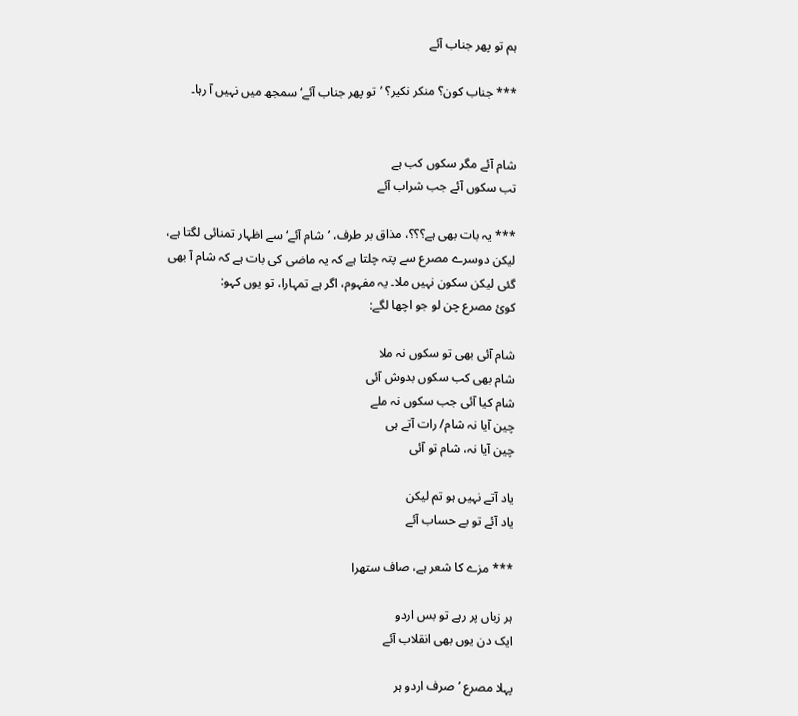ہم تو پھر جناب آئے

*** جناب کون؟ منکر نکیر؟ ’تو پھر جناب آئے‘ سمجھ میں نہیں آ رہا۔


شام آئے مگر سکوں کب ہے
تب سکوں آئے جب شراب آئے

*** یہ بات بھی ہے؟؟؟، مذاق بر طرف، ’شام آئے‘ سے اظہار تمنائی لگتا ہے، لیکن دوسرے مصرع سے پتہ چلتا ہے کہ یہ ماضی کی بات ہے کہ شام آ بھی گئی لیکن سکون نہیں ملا۔ یہ مفہوم، اگر ہے تمہارا، تو یوں کہو:
کوئ مصرع چن لو جو اچھا لگے:

شام آئی بھی تو سکوں نہ ملا
شام بھی کب سکوں بدوش آئی
شام کیا آئی جب سکوں نہ ملے
چین آیا نہ شام/ رات آتے ہی
چین آیا نہ، شام تو آئی

یاد آتے نہیں ہو تم لیکن
یاد آئے تو بے حساب آئے

*** مزے کا شعر ہے، صاف ستھرا

ہر زباں پر رہے تو بس اردو
ایک دن یوں بھی انقلاب آئے

پہلا مصرع ’صرف اردو ہر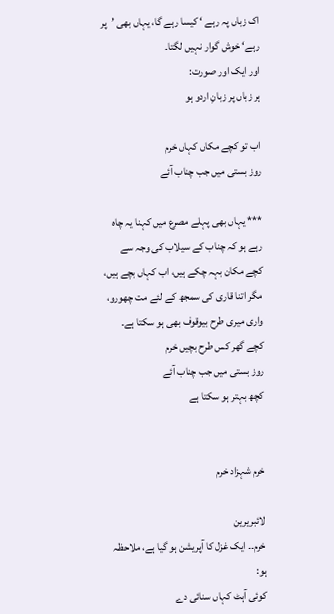اک زباں پہ رہے ‘ کیسا رہے گا، یہاں بھی ’پر رہے‘ خوش گوار نہیں لگتا۔
اور ایک اور صورت:
ہر زباں پر زبانِ اردو ہو

اب تو کچے مکاں کہاں خرم
روز بستی میں جب چناب آئے

*** یہاں بھی پہلے مصرع میں کہنا یہ چاہ رہے ہو کہ چناب کے سیلاب کی وجہ سے کچے مکان بہہ چکے ہیں، اب کہاں بچے ہیں، مگر اتنا قاری کی سمجھ کے لئے مت چھورو، واری میری طرح بیوقوف بھی ہو سکتا ہے۔
کچے گھر کس طرح بچیں خرم
روز بستی میں جب چناب آئے
کچھ بہتر ہو سکتا ہے


خرم شہزاد خرم

لائبریرین
خرم۔۔ ایک غزل کا آپریشن ہو گیا ہے، ملاحظہ ہو:
کوئی آہٹ کہاں سنائی دے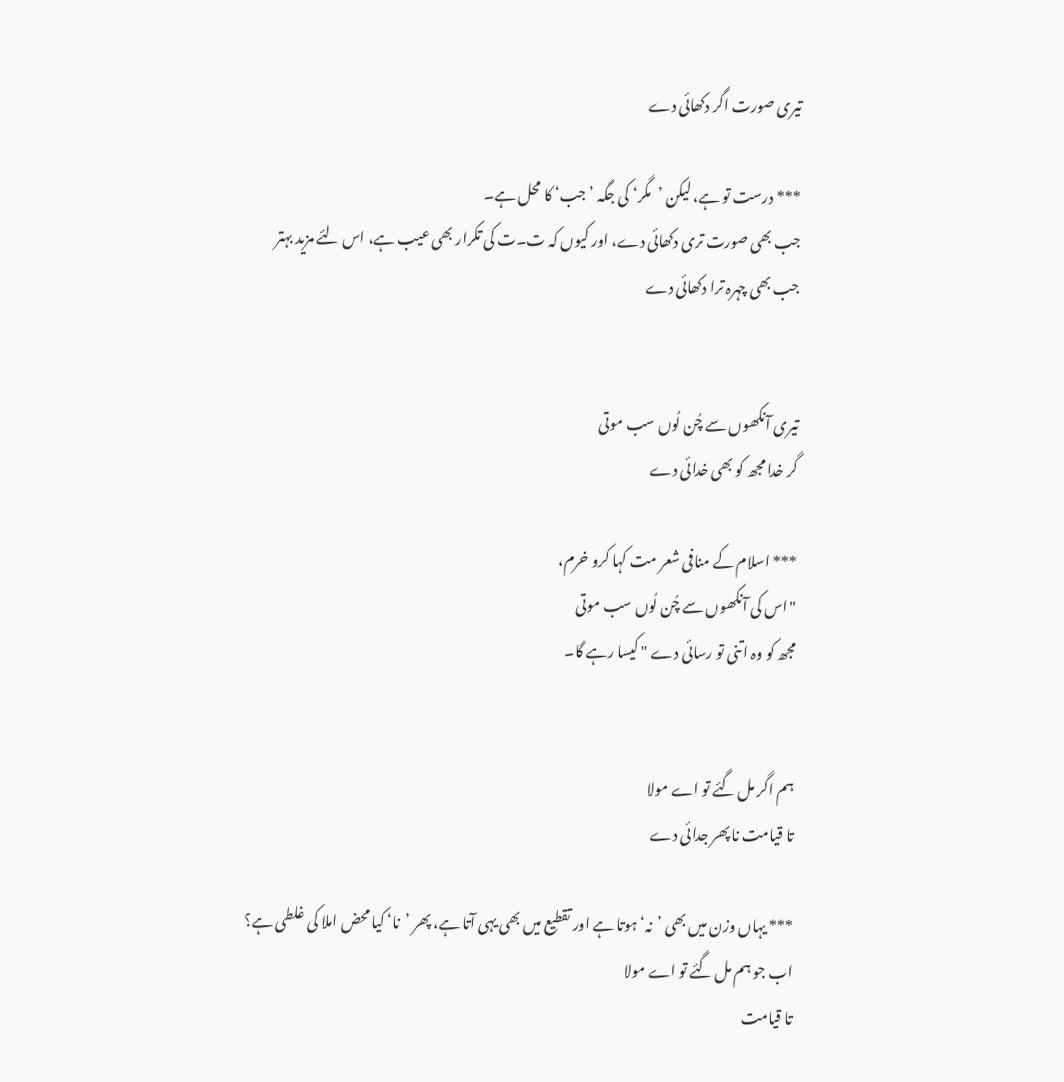تیری صورت اگر دکھائی دے

*** درست تو ہے، لیکن ’مگر‘ کی جگہ ’جب‘ کا محل ہے۔
جب بھی صورت تری دکھائی دے، اور کیوں کہ ت۔ت کی تکرار بھی عیب ہے، اس لئے مزید بہتر
جب بھی چہرہ ترا دکھائی دے


تیری آنکھوں سے چُن لُوں سب موتی
گر خدا مجھ کو بھی خدائی دے

*** اسلام کے منافی شعر مت کہا کرو خرم،
"اس کی آنکھوں سے چُن لُوں سب موتی
مجھ کو وہ اتنی تو رسائی دے " کیسا رہے گا۔


ہم اگر مل گئے تو اے مولا
تا قیامت نا پھر جدائی دے

*** یہاں وزن میں بھی ’نہ‘ ہوتا ہے اور تقطیع میں بھی یہی آتا ہے، پھر ’نا‘ کیا محض املا کی غلطی ہے؟
اب جو ہم مل گئے تو اے مولا
تا قیامت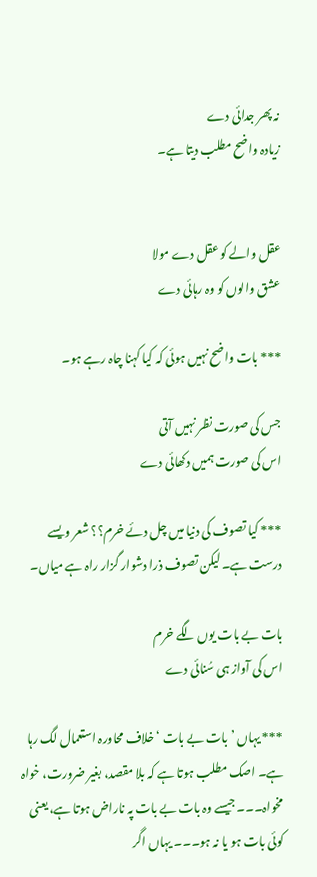نہ پھر جدائی دے
زیادہ واضح مطلب دیتا ہے۔


عقل والے کو عقل دے مولا
عشق والوں کو وہ رہائی دے

*** بات واضح نہیں ہوئی کہ کیا کہنا چاہ رہے ہو۔

جس کی صورت نظر نہیں آتی
اس کی صورت ہمیں دکھائی دے

*** کیا تصوف کی دنیا میں چل دئے خرم؟؟ شعر ویسے درست ہے۔ لیکن تصوف ذرا دشوار گزار راہ ہے میاں۔

بات بے بات یوں لگے خرم
اس کی آواز ہی سُنائی دے

*** یہاں ’بات بے بات ‘خلاف محاورہ استعمال لگ رہا ہے۔ اصک مطلب ہوتا ہے کہ بلا مقصد، بغیر ضرورت، خواہ مخواہ۔۔۔ جیسے وہ بات بے بات پہ ناراض ہوتا ہے، یعنی کوئی بات ہو یا نہ ہو۔۔۔ یہاں اگر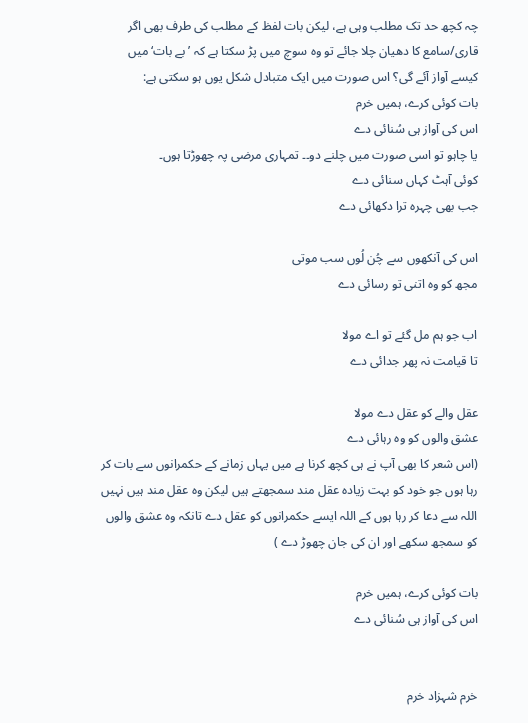چہ کچھ حد تک مطلب وہی ہے، لیکن بات لفظ کے مطلب کی طرف بھی اگر قاری/سامع کا دھیان چلا جائے تو وہ سوچ میں پڑ سکتا ہے کہ ’بے بات‘ میں کیسے آواز آئے گی؟ اس صورت میں ایک متبادل شکل یوں ہو سکتی ہے:
بات کوئی کرے، ہمیں خرم
اس کی آواز ہی سُنائی دے
یا چاہو تو اسی صورت میں چلنے دو۔۔ تمہاری مرضی پہ چھوڑتا ہوں۔
کوئی آہٹ کہاں سنائی دے
جب بھی چہرہ ترا دکھائی دے

اس کی آنکھوں سے چُن لُوں سب موتی
مجھ کو وہ اتنی تو رسائی دے

اب جو ہم مل گئے تو اے مولا
تا قیامت نہ پھر جدائی دے

عقل والے کو عقل دے مولا
عشق والوں کو وہ رہائی دے
(اس شعر کا بھی آپ نے ہی کچھ کرنا ہے میں یہاں زمانے کے حکمرانوں سے بات کر رہا ہوں جو خود کو بہت زیادہ عقل مند سمجھتے ہیں لیکن وہ عقل مند ہیں نہیں اللہ سے دعا کر رہا ہوں کے اللہ ایسے حکمرانوں کو عقل دے تانکہ وہ عشق والوں کو سمجھ سکھے اور ان کی جان چھوڑ دے )

بات کوئی کرے، ہمیں خرم
اس کی آواز ہی سُنائی دے


خرم شہزاد خرم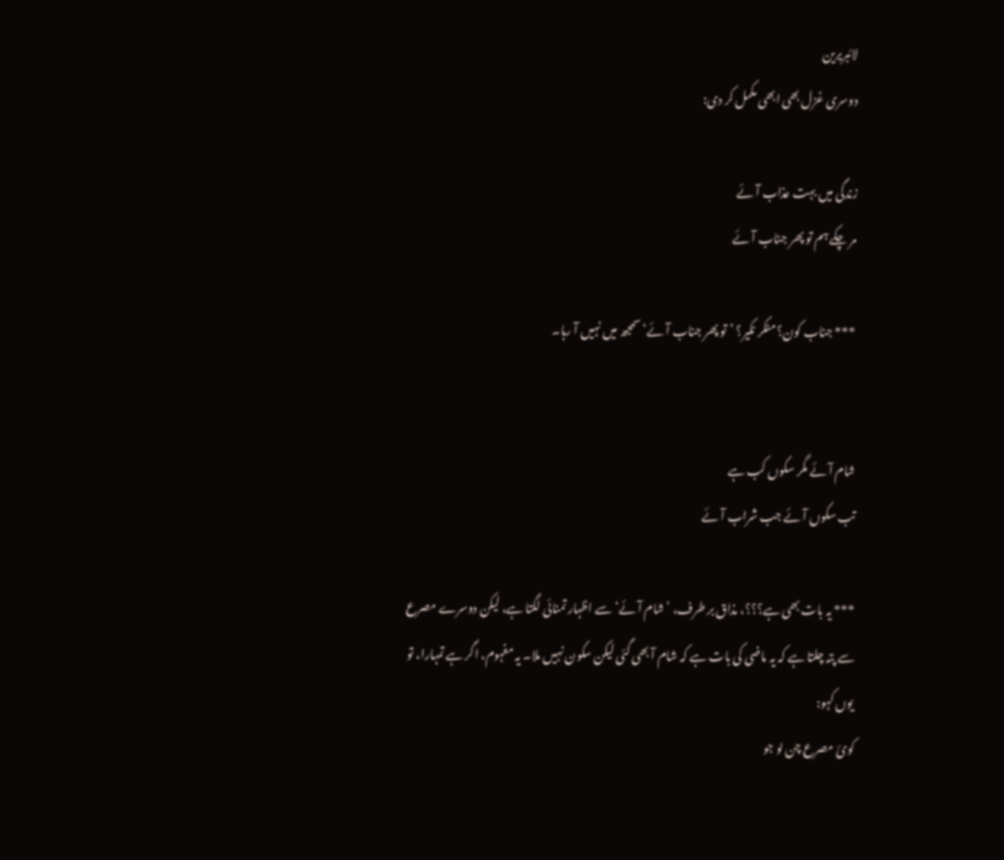لائبریرین
دوسری غزل بھی ابھی مکمل کر دی:

زندگی میں بہت عذاب آئے
مر چکے ہم تو پھر جناب آئے

*** جناب کون؟ منکر نکیر؟ ’تو پھر جناب آئے‘ سمجھ میں نہیں آ رہا۔


شام آئے مگر سکوں کب ہے
تب سکوں آئے جب شراب آئے

*** یہ بات بھی ہے؟؟؟، مذاق بر طرف، ’شام آئے‘ سے اظہار تمنائی لگتا ہے، لیکن دوسرے مصرع سے پتہ چلتا ہے کہ یہ ماضی کی بات ہے کہ شام آ بھی گئی لیکن سکون نہیں ملا۔ یہ مفہوم، اگر ہے تمہارا، تو یوں کہو:
کوئ مصرع چن لو جو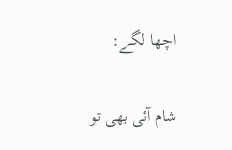اچھا لگے:

شام آئی بھی تو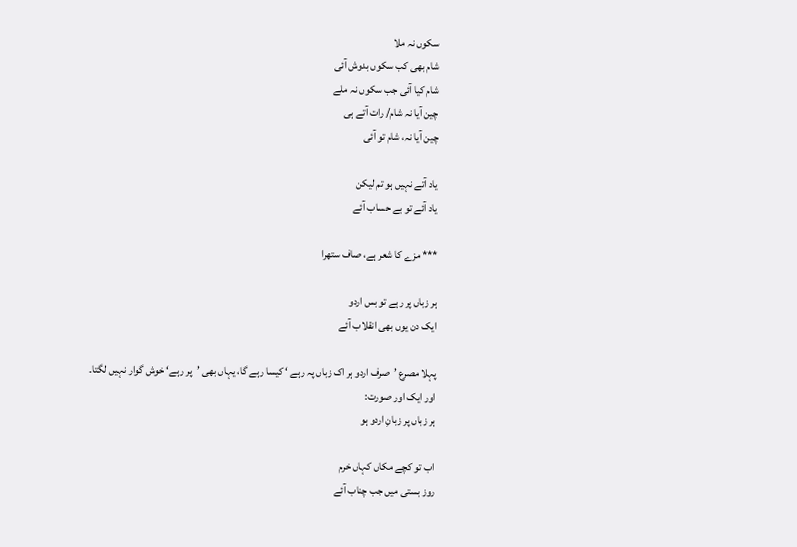سکوں نہ ملا
شام بھی کب سکوں بدوش آئی
شام کیا آئی جب سکوں نہ ملے
چین آیا نہ شام/ رات آتے ہی
چین آیا نہ، شام تو آئی

یاد آتے نہیں ہو تم لیکن
یاد آئے تو بے حساب آئے

*** مزے کا شعر ہے، صاف ستھرا

ہر زباں پر رہے تو بس اردو
ایک دن یوں بھی انقلاب آئے

پہلا مصرع ’صرف اردو ہر اک زباں پہ رہے ‘ کیسا رہے گا، یہاں بھی ’پر رہے‘ خوش گوار نہیں لگتا۔
اور ایک اور صورت:
ہر زباں پر زبانِ اردو ہو

اب تو کچے مکاں کہاں خرم
روز بستی میں جب چناب آئے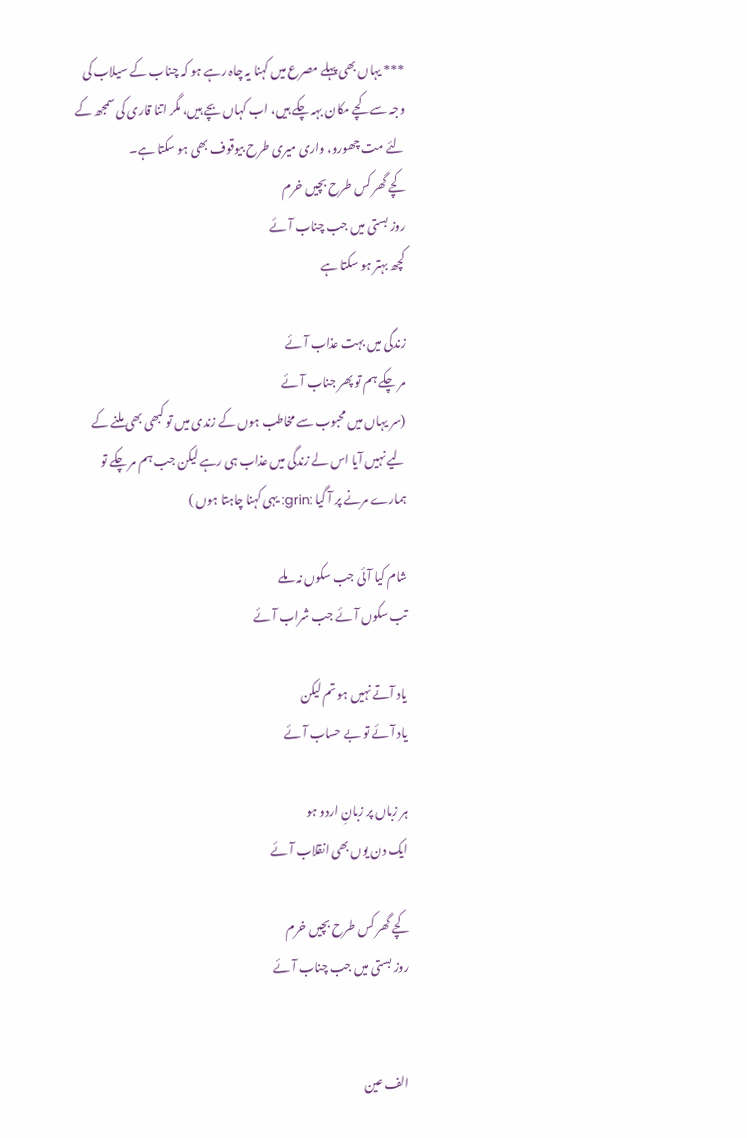*** یہاں بھی پہلے مصرع میں کہنا یہ چاہ رہے ہو کہ چناب کے سیلاب کی وجہ سے کچے مکان بہہ چکے ہیں، اب کہاں بچے ہیں، مگر اتنا قاری کی سمجھ کے لئے مت چھورو، واری میری طرح بیوقوف بھی ہو سکتا ہے۔
کچے گھر کس طرح بچیں خرم
روز بستی میں جب چناب آئے
کچھ بہتر ہو سکتا ہے

زندگی میں بہت عذاب آئے
مر چکے ہم تو پھر جناب آئے
(سر یہاں میں محبوب سے مخاطب ہوں کے زندی میں تو کبھی بھی ملنے کے لیے نہیں آیا اس لے زندگی میں عذاب ہی رہے لیکن جب ہم مر چکے تو ہمارے مرنے پر آ گیا :grin: یہی کہنا چاہتا ہوں )

شام کیا آئی جب سکوں نہ ملے
تب سکوں آئے جب شراب آئے

یاد آتے نہیں ہو تم لیکن
یاد آئے تو بے حساب آئے

ہر زباں پر زبانِ اردو ہو
ایک دن یوں بھی انقلاب آئے

کچے گھر کس طرح بچیں خرم
روز بستی میں جب چناب آئے


الف عین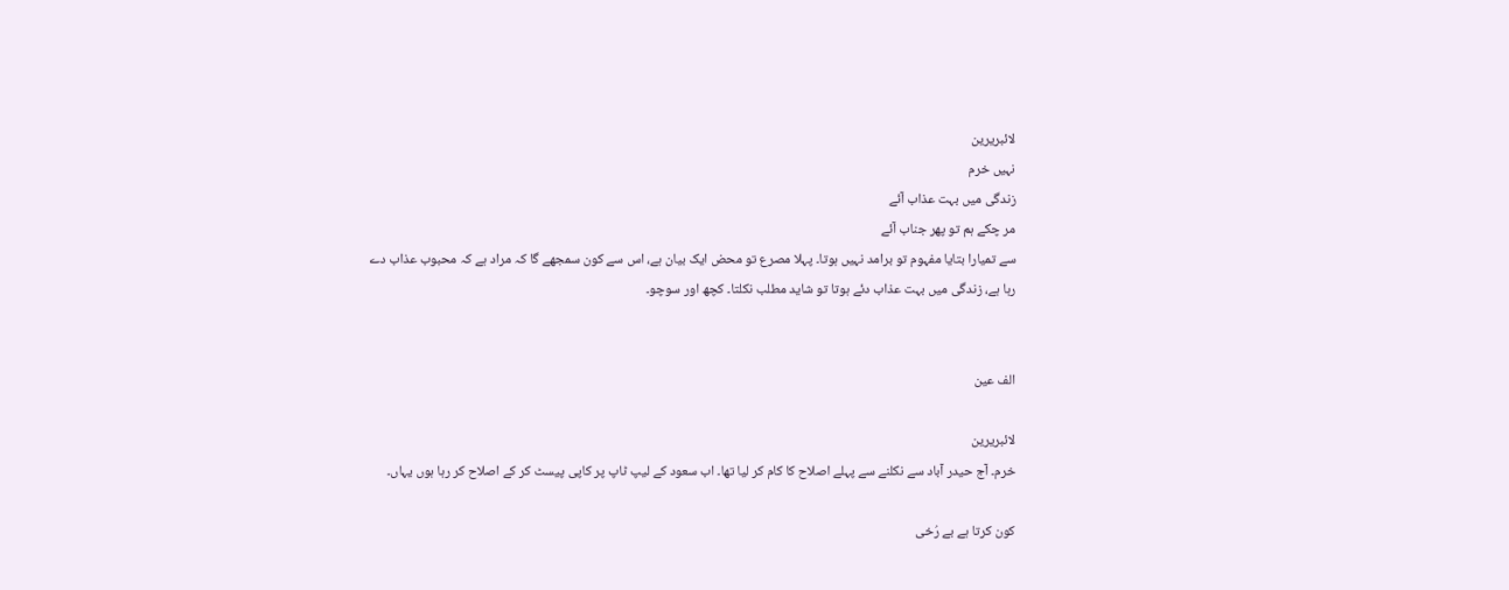لائبریرین
نہیں خرم
زندگی میں بہت عذاب آئے
مر چکے ہم تو پھر جناب آئے
سے تمیارا بتایا مفہوم تو برامد نہیں ہوتا۔ پہلا مصرع تو محض ایک بیان ہے، اس سے کون سمجھے گا کہ مراد ہے کہ محبوب عذاب دے رہا ہے، زندگی میں بہت عذاب دئے ہوتا تو شاید مطلب نکلتا۔ کچھ اور سوچو۔


الف عین

لائبریرین
خرم۔ آج حیدر آباد سے نکلنے سے پہلے اصلاح کا کام کر لیا تھا۔ اب سعود کے لیپ ٹاپ پر کاپی پیسٹ کر کے اصلاح کر رہا ہوں یہاں۔

کون کرتا ہے بے رُخی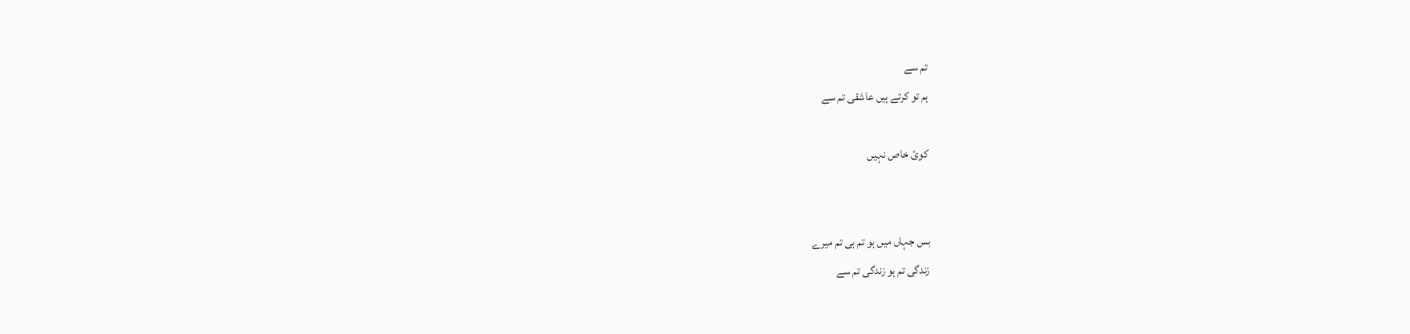تم سے
ہم تو کرتے ہیں عاشقی تم سے

کوئ خاص نہیں


بس جہاں میں ہو تم ہی تم میرے
زندگی تم ہو زندگی تم سے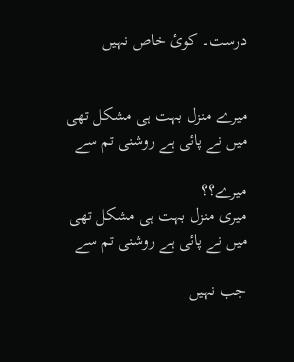درست۔ کوئ خاص نہیں


میرے منزل بہت ہی مشکل تھی
میں نے پائی ہے روشنی تم سے

میرے؟؟
میری منزل بہت ہی مشکل تھی
میں نے پائی ہے روشنی تم سے

جب نہیں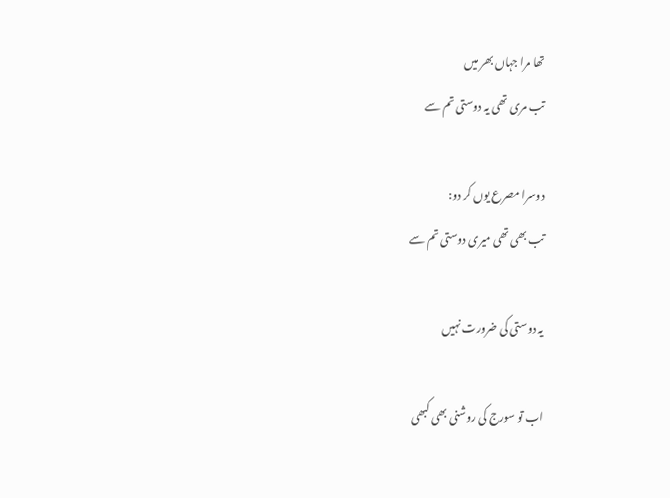تھا مرا جہاں بھر میں
تب مری تھی یہ دوستی تم سے

دوسرا مصرع یوں کر دو:
تب بھی تھی میری دوستی تم سے

یہ دوستی کی ضرورت نہیں

اب تو سورج کی روشنی بھی کبھی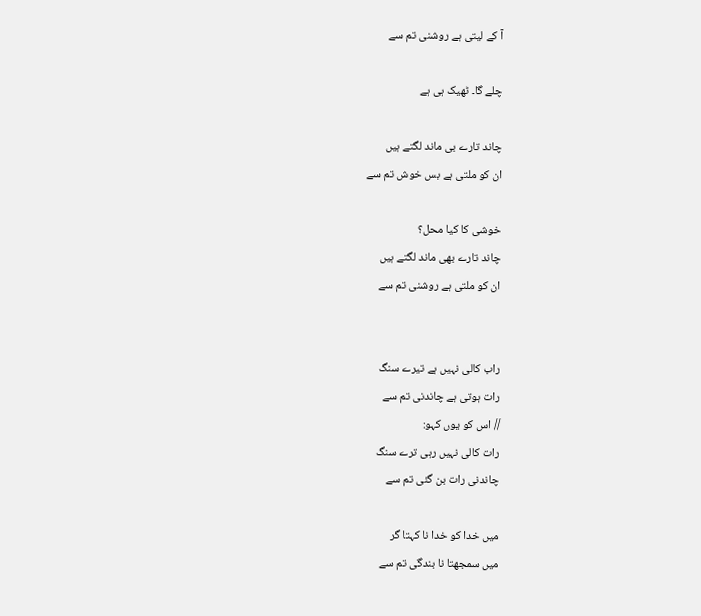آ کے لیتی ہے روشنی تم سے

چلے گا۔ ٹھیک ہی ہے

چاند تارے بی ماند لگتے ہیں
ان کو ملتی ہے بس خوش تم سے

خوشی کا کیا محل؟
چاند تارے بھی ماند لگتے ہیں
ان کو ملتی ہے روشنی تم سے


راب کالی نہیں ہے تیرے سنگ
رات ہوتی ہے چاندنی تم سے
// اس کو یوں کہو:
رات کالی نہیں رہی ترے سنگ
چاندنی رات بن گئی تم سے

میں خدا کو خدا نا کہتا گر
میں سمجھتا نا بندگی تم سے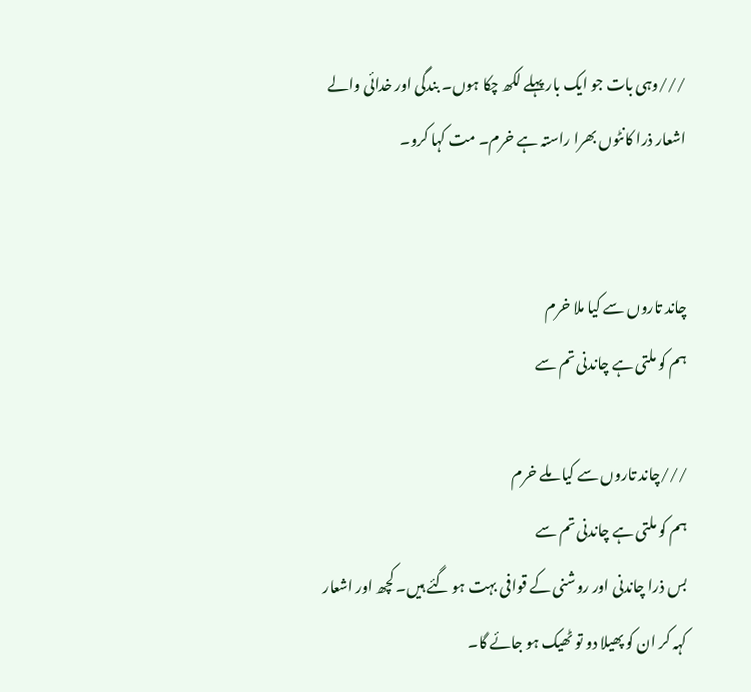///وہی بات جو ایک بار پہلے لکھ چکا ہوں۔ بندگی اور خدائی والے اشعار ذرا کانٹوں بھرا راستہ ہے خرم۔ مت کہا کرو۔


چاند تاروں سے کیا ملا خرم
ہم کو ملتی ہے چاندنی تم سے

///چاند تاروں سے کیا ملے خرم
ہم کو ملتی ہے چاندنی تم سے
بس ذرا چاندنی اور روشنی کے قوافی بہت ہو گئے ہیں۔ کچھ اور اشعار کہہ کر ان کو پھیلا دو تو ٹھیک ہو جائے گا۔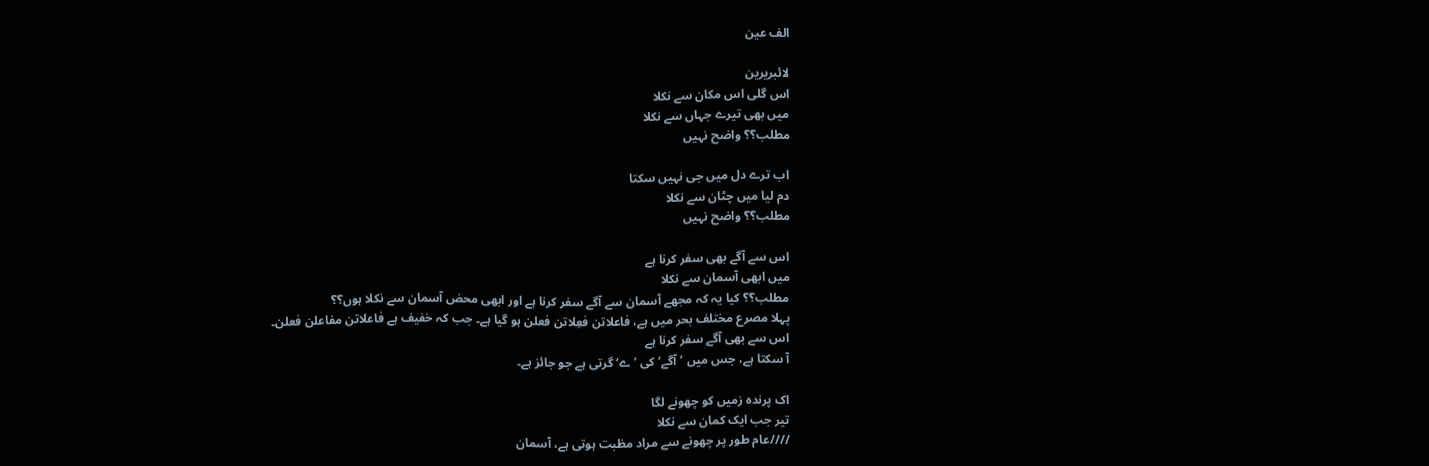الف عین

لائبریرین
اس گلی اس مکان سے نکلا
میں بھی تیرے جہاں سے نکلا
مطلب؟؟ واضح نہیں

اب ترے دل میں جی نہیں سکتا
دم لیا میں چٹان سے نکلا
مطلب؟؟ واضح نہیں

اس سے آگے بھی سفر کرنا ہے
میں ابھی آسمان سے نکلا
مطلب؟؟ کیا یہ کہ مجھے آسمان سے آگے سفر کرنا ہے اور ابھی محض آسمان سے نکلا ہوں؟؟
پہلا مصرع مختلف بحر میں ہے، فاعلاتن فعِلاتن فعلن ہو گیا ہے۔ جب کہ خفیف ہے فاعلاتن مفاعلن فعلن۔
اس سے بھی آگے سفر کرنا ہے
آ سکتا ہے، جس میں ’آگے‘ کی ’ے‘ گرتی ہے جو جائز ہے۔

اک پرندہ زمیں کو چھونے لگا
تیر جب ایک کمان سے نکلا
////عام طور پر چھونے سے مراد مظبت ہوتی ہے، آسمان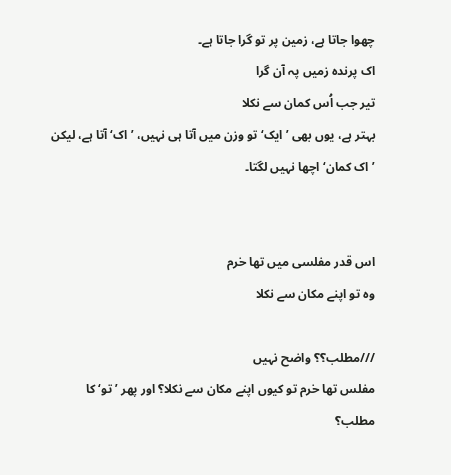چھوا جاتا ہے، زمین پر تو گرا جاتا ہے۔
اک پرندہ زمیں پہ آن گرا
تیر جب اُس کمان سے نکلا
بہتر ہے، یوں بھی ’ایک‘ تو وزن میں آتا ہی نہیں، ’اک‘ آتا ہے، لیکن ’اک کمان‘ اچھا نہیں لگتا۔


اس قدر مفلسی میں تھا خرم
وہ تو اپنے مکان سے نکلا

///مطلب؟؟ واضح نہیں
مفلس تھا خرم تو کیوں اپنے مکان سے نکلا؟ اور پھر ’تو‘ کا مطلب؟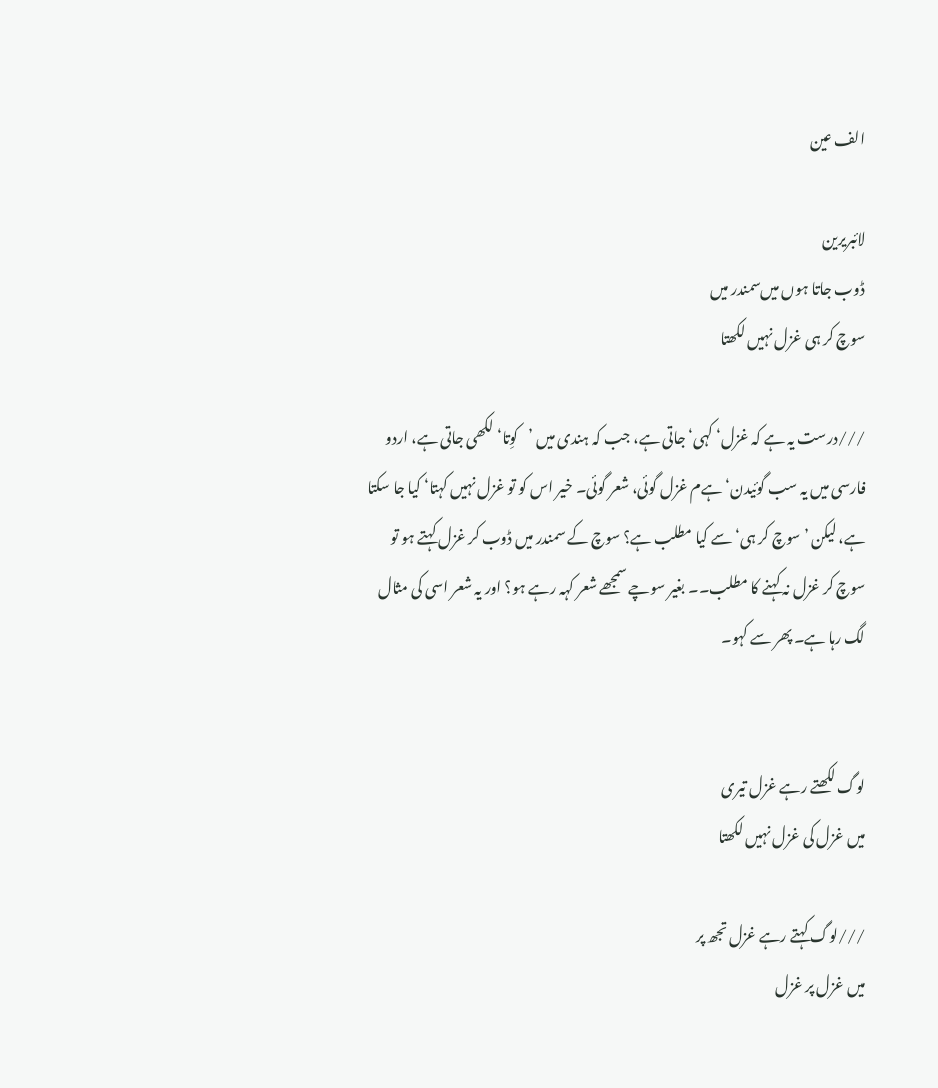الف عین

لائبریرین
ڈوب جاتا ہوں میں‌سمندر میں
سوچ کر ہی غزل نہیں لکھتا

///درست یہ ہے کہ غزل‘ کہی‘ جاتی ہے، جب کہ ہندی میں ’کوِتا‘ لکھی جاتی ہے، اردو فارسی میں یہ سب گوئیدن‘ ہےم غزل گوئی، شعر گوئی۔ خیر اس کو تو غزل نہیں کہتا‘ کیا جا سکتا ہے، لیکن ’سوچ کر ہی‘ سے کیا مطلب ہے؟ سوچ کے سمندر میں ڈوب کر غزل کہتے ہو تو سوچ کر غزل نہ کہنے کا مطلب۔۔ بغیر سوچے سمجھے شعر کہہ رہے ہو؟ اور یہ شعر اسی کی مثال لگ رہا ہے۔ پھر سے کہو۔


لوگ لکھتے رہے غزل تیری
میں غزل کی غزل نہیں لکھتا

///لوگ کہتے رہے غزل تجھ پر
میں غزل پر غزل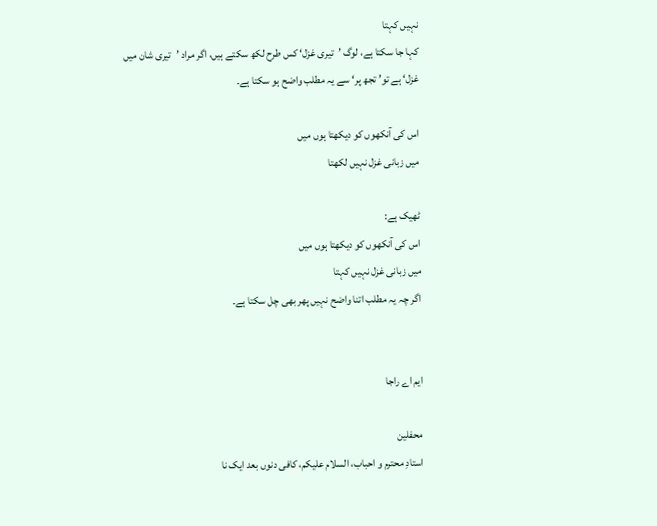نہیں کہتا
کہا جا سکتا ہے، لوگ ’تیری غزل‘ کس طرح لکھ سکتے ہیں، اگر مراد ’تیری شان میں غزل‘ ہے تو’ تجھ پر‘ سے یہ مطلب واضح ہو سکتا ہے۔

اس کی آنکھوں کو دیکھتا ہوں میں
میں زبانی غزل نہیں لکھتا

ٹھیک ہے:
اس کی آنکھوں کو دیکھتا ہوں میں
میں زبانی غزل نہیں کہتا
اگر چہ یہ مطلب اتنا واضح نہیں پھر بھی چل سکتا ہے۔


ایم اے راجا

محفلین
استادِ محترم و احباب، السلام علیکم، کافی دنوں بعد ایک نا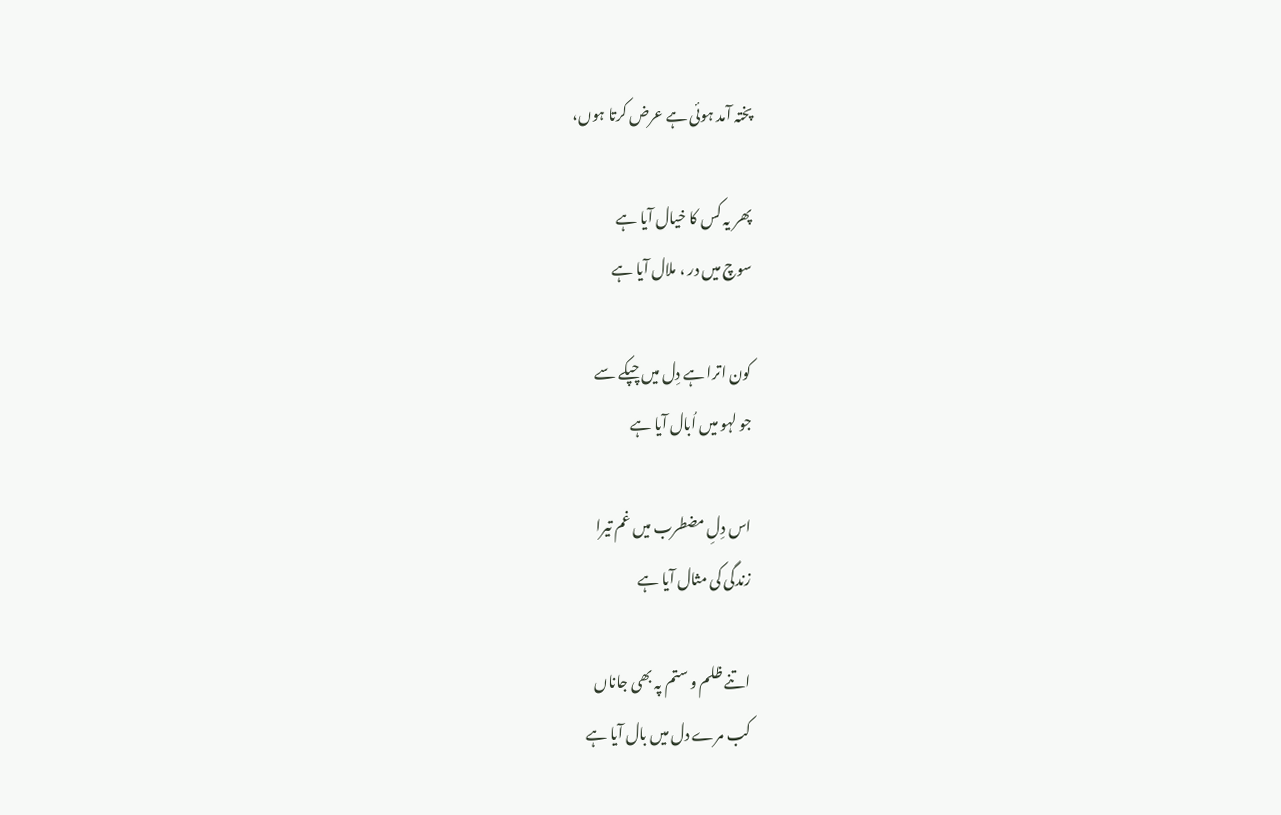پختہ آمد ہوئی ہے عرض کرتا ہوں،

پھر یہ کس کا خیال آیا ہے
سوچ میں در ، ملال آیا ہے

کون اترا ہے دِل میں چپکے سے
جو لہو میں اُبال آیا ہے

اس دِلِ مضطرب میں غم تیرا
زندگی کی مثال آیا ہے

اتنے ظلم و ستم پہ بھی جاناں
کب مرے دل میں بال آیا ہے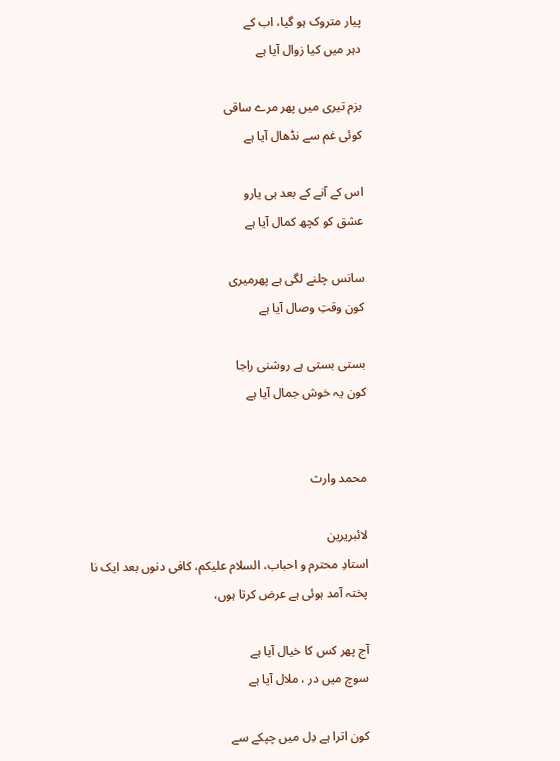پیار متروک ہو گیا، اب کے
دہر میں کیا زوال آیا ہے

بزم تیری میں پھر مرے ساقی
کوئی غم سے نڈھال آیا ہے

اس کے آنے کے بعد ہی یارو
عشق کو کچھ کمال آیا ہے

سانس چلنے لگی ہے پھرمیری
کون وقتِ وصال آیا ہے

بستی بستی ہے روشنی راجا
کون یہ خوش جمال آیا ہے


محمد وارث

لائبریرین
استادِ محترم و احباب، السلام علیکم، کافی دنوں بعد ایک نا پختہ آمد ہوئی ہے عرض کرتا ہوں،

آج پھر کس کا خیال آیا ہے
سوچ میں در ، ملال آیا ہے

کون اترا ہے دِل میں چپکے سے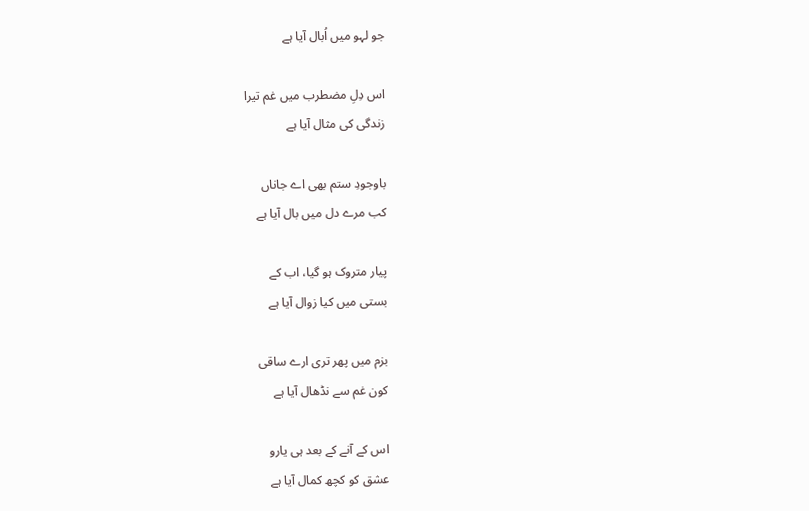جو لہو میں اُبال آیا ہے

اس دِلِ مضطرب میں غم تیرا
زندگی کی مثال آیا ہے

باوجودِ ستم بھی اے جاناں
کب مرے دل میں بال آیا ہے

پیار متروک ہو گیا، اب کے
بستی میں کیا زوال آیا ہے

بزم میں پھر تری ارے ساقی
کون غم سے نڈھال آیا ہے

اس کے آنے کے بعد ہی یارو
عشق کو کچھ کمال آیا ہے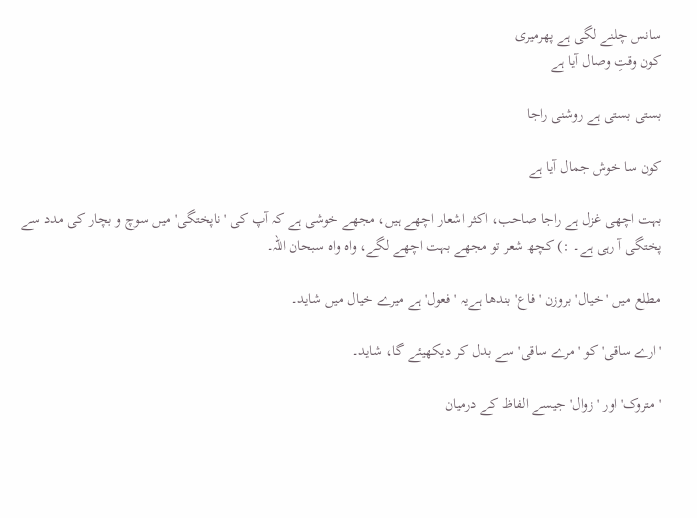سانس چلنے لگی ہے پھرمیری
کون وقتِ وصال آیا ہے

بستی بستی ہے روشنی راجا

کون سا خوش جمال آیا ہے

بہت اچھی غزل ہے راجا صاحب، اکثر اشعار اچھے ہیں، مجھے خوشی ہے کہ آپ کی 'ناپختگی' میں سوچ و بچار کی مدد سے پختگی آ رہی ہے۔ :) کچھ شعر تو مجھے بہت اچھے لگے، واہ واہ سبحان اللہ۔

مطلع میں 'خیال' بروزن 'فاع' بندھا ہےیہ 'فعول' ہے میرے خیال میں شاید۔

'ارے ساقی' کو 'مرے ساقی' سے بدل کر دیکھیئے گا، شاید۔

'متروک' اور 'زوال' جیسے الفاظ کے درمیان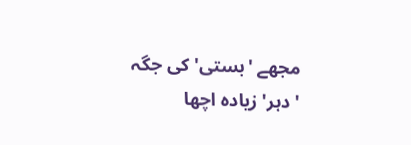مجھے 'بستی' کی جگہ 'دہر' زیادہ اچھا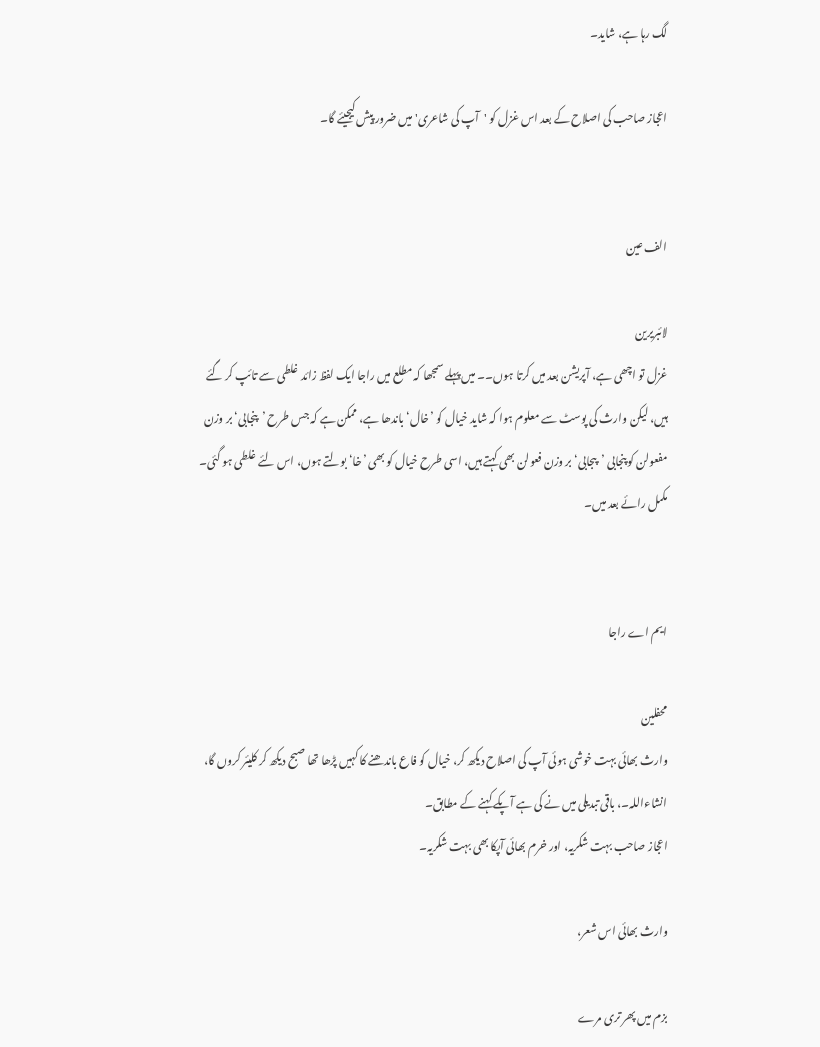لگ رہا ہے، شاید۔

اعجاز صاحب کی اصلاح کے بعد اس غزل کو 'آپ کی شاعری' میں ضرور پیش کیجیئے گا۔


الف عین

لائبریرین
غزل تو اچھی ہے، آپریشن بعد میں کرتا ہوں۔۔ میں پہلے سمجھا کہ مطلع میں راجا ایک لفظ زائد غلطی سے تائپ کر گئے ہیں، لیکن وارث کی پوسٹ سے معلوم ہوا کہ شاید خیال کو ’خال‘ باندھا ہے، ممکن ہے کہ جس طرح ’پنجابی‘ بر وزن مفعولن کو پنجابی ’پںجابی‘ بر وزن فعولن بھی کہتے ہیں، اسی طرح خیال کو بھی ’خا‘ بولتے ہوں، اس لئے غلطی ہو گئی۔
مکمل رائے بعد میں۔


ایم اے راجا

محفلین
وارث بھائی بہت خوشی ہوئی آپ کی اصلاح دیکھ کر، خیال کو فاع باندھنے کا کہیں پڑھا تھا صبح دیکھ کر کلیئر کروں گا، انشاءاللہ۔، باقی تبدیلی میں نے کی ہے آپکے کہنے کے مطابق۔
اعجاز صاحب بہت شکریہ، اور خرم بھائی آپکا بھی بہت شکریہ۔

وارث بھائی اس شعر،

بزم میں پھر تری مرے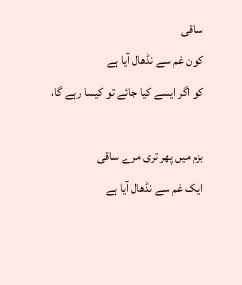ساقی
کون غم سے نڈھال آیا ہے
کو اگر ایسے کیا جائے تو کیسا رہے گا،

بزم میں پھر تری مرے ساقی
ایک غم سے نڈھال آیا ہے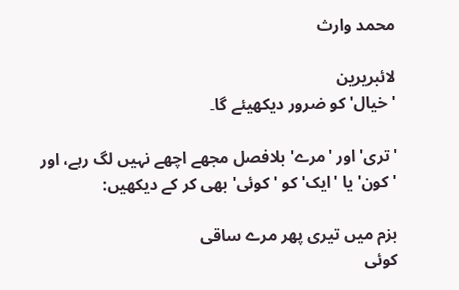محمد وارث

لائبریرین
'خیال' کو ضرور دیکھیئے گا۔

'تری' اور 'مرے' بلافصل مجھے اچھے نہیں لگ رہے، اور 'کون' یا 'ایک' کو 'کوئی' بھی کر کے دیکھیں:

بزم میں تیری پھر مرے ساقی
کوئی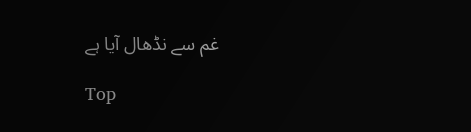غم سے نڈھال آیا ہے

Top